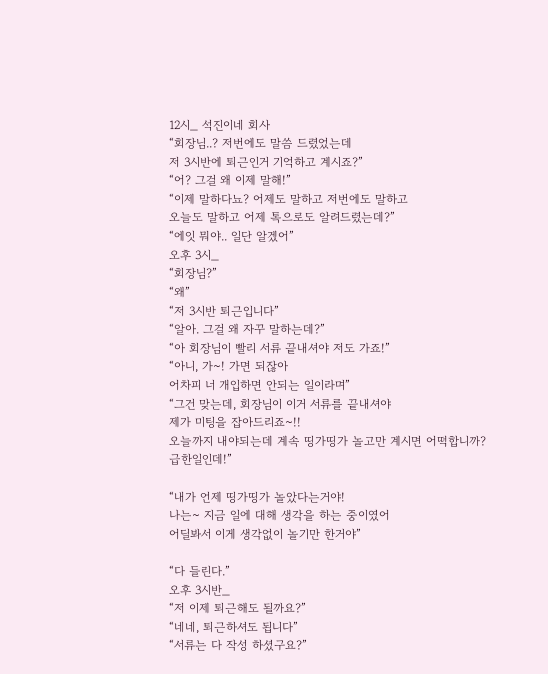12시_ 석진이네 회사
“회장님..? 저번에도 말씀 드렸었는데
저 3시반에 퇴근인거 기억하고 계시죠?”
“어? 그걸 왜 이제 말해!”
“이제 말하다뇨? 어제도 말하고 저번에도 말하고
오늘도 말하고 어제 톡으로도 알려드렸는데?”
“에잇 뭐야.. 일단 알겠어”
오후 3시_
“회장님?”
“왜”
“저 3시반 퇴근입니다”
“알아. 그걸 왜 자꾸 말하는데?”
“아 회장님이 빨리 서류 끝내셔야 저도 가죠!”
“아니, 가~! 가면 되잖아
어차피 너 개입하면 안되는 일이라며”
“그건 맞는데, 회장님이 이거 서류를 끝내셔야
제가 미팅을 잡아드리죠~!!
오늘까지 내야되는데 계속 띵가띵가 놀고만 계시면 어떡합니까?
급한일인데!”

“내가 언제 띵가띵가 놀았다는거야!
나는~ 지금 일에 대해 생각을 하는 중이였어
어딜봐서 이게 생각없이 놀기만 한거야”

“다 들린다.”
오후 3시반_
“저 이제 퇴근해도 될까요?”
“네네, 퇴근하셔도 됩니다”
“서류는 다 작성 하셨구요?”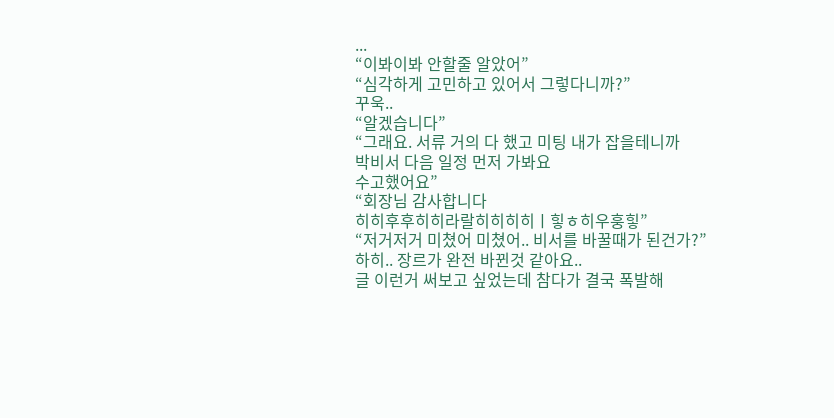...
“이봐이봐 안할줄 알았어”
“심각하게 고민하고 있어서 그렇다니까?”
꾸욱..
“알겠습니다”
“그래요. 서류 거의 다 했고 미팅 내가 잡을테니까
박비서 다음 일정 먼저 가봐요
수고했어요”
“회장님 감사합니다
히히후후히히라랄히히히히ㅣ힣ㅎ히우훙힣”
“저거저거 미쳤어 미쳤어.. 비서를 바꿀때가 된건가?”
하히.. 장르가 완전 바뀐것 같아요..
글 이런거 써보고 싶었는데 참다가 결국 폭발해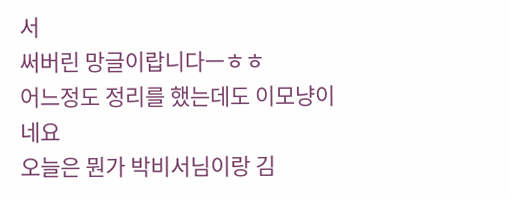서
써버린 망글이랍니다ㅡㅎㅎ
어느정도 정리를 했는데도 이모냥이네요
오늘은 뭔가 박비서님이랑 김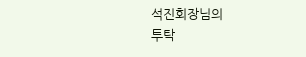석진회장님의
투탁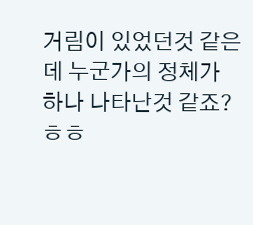거림이 있었던것 같은데 누군가의 정체가
하나 나타난것 같죠? ㅎㅎ